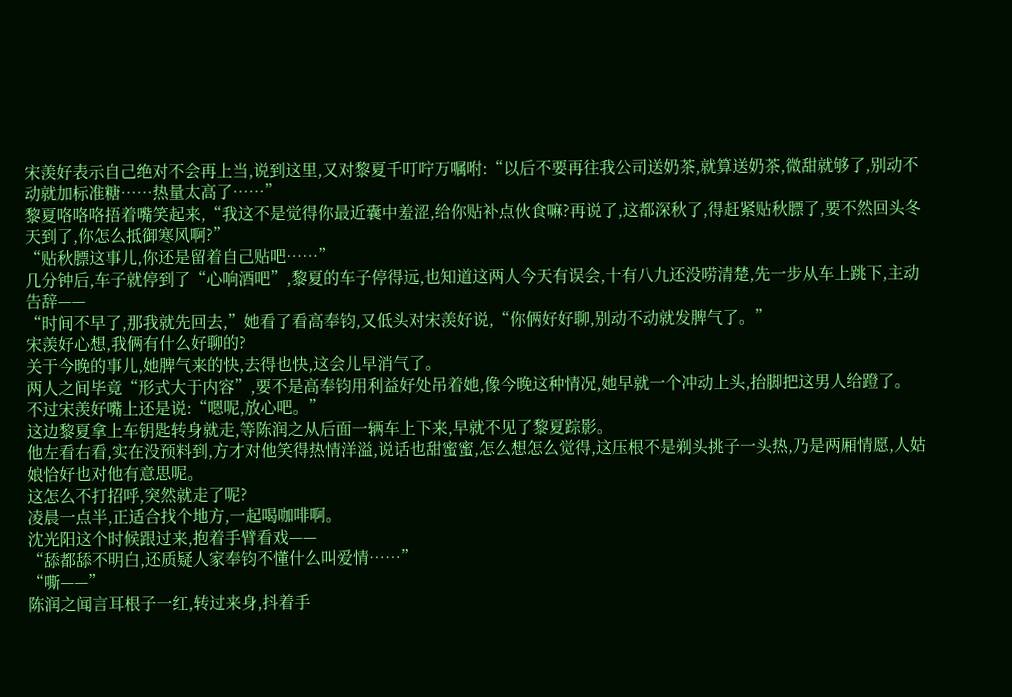宋羡好表示自己绝对不会再上当,说到这里,又对黎夏千叮咛万嘱咐:“以后不要再往我公司送奶茶,就算送奶茶,微甜就够了,别动不动就加标准糖……热量太高了……”
黎夏咯咯咯捂着嘴笑起来,“我这不是觉得你最近囊中羞涩,给你贴补点伙食嘛?再说了,这都深秋了,得赶紧贴秋膘了,要不然回头冬天到了,你怎么抵御寒风啊?”
“贴秋膘这事儿,你还是留着自己贴吧……”
几分钟后,车子就停到了“心响酒吧”,黎夏的车子停得远,也知道这两人今天有误会,十有八九还没唠清楚,先一步从车上跳下,主动告辞——
“时间不早了,那我就先回去,”她看了看高奉钧,又低头对宋羡好说,“你俩好好聊,别动不动就发脾气了。”
宋羡好心想,我俩有什么好聊的?
关于今晚的事儿,她脾气来的快,去得也快,这会儿早消气了。
两人之间毕竟“形式大于内容”,要不是高奉钧用利益好处吊着她,像今晚这种情况,她早就一个冲动上头,抬脚把这男人给蹬了。
不过宋羡好嘴上还是说:“嗯呢,放心吧。”
这边黎夏拿上车钥匙转身就走,等陈润之从后面一辆车上下来,早就不见了黎夏踪影。
他左看右看,实在没预料到,方才对他笑得热情洋溢,说话也甜蜜蜜,怎么想怎么觉得,这压根不是剃头挑子一头热,乃是两厢情愿,人姑娘恰好也对他有意思呢。
这怎么不打招呼,突然就走了呢?
凌晨一点半,正适合找个地方,一起喝咖啡啊。
沈光阳这个时候跟过来,抱着手臂看戏——
“舔都舔不明白,还质疑人家奉钧不懂什么叫爱情……”
“嘶——”
陈润之闻言耳根子一红,转过来身,抖着手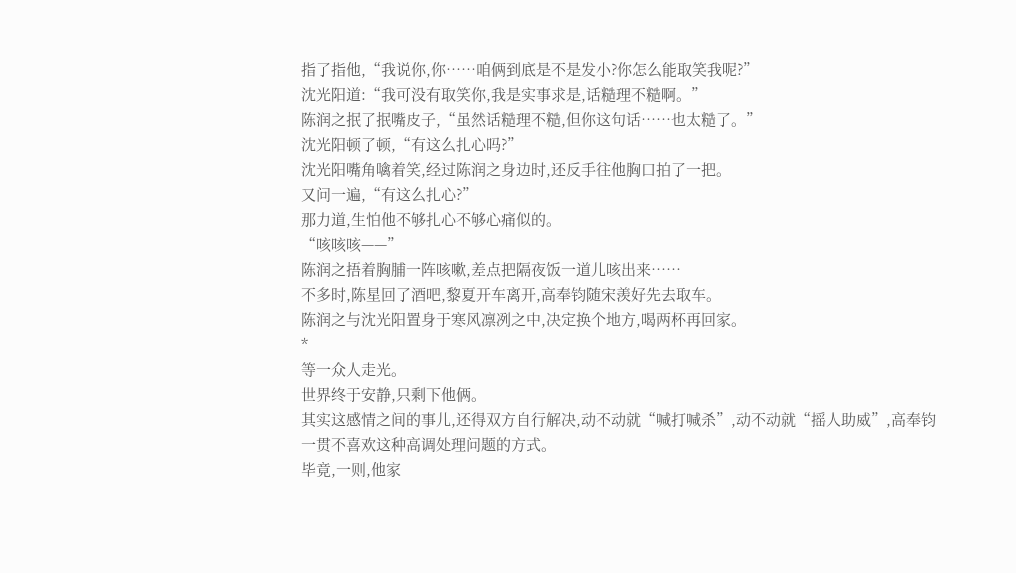指了指他,“我说你,你……咱俩到底是不是发小?你怎么能取笑我呢?”
沈光阳道:“我可没有取笑你,我是实事求是,话糙理不糙啊。”
陈润之抿了抿嘴皮子,“虽然话糙理不糙,但你这句话……也太糙了。”
沈光阳顿了顿,“有这么扎心吗?”
沈光阳嘴角噙着笑,经过陈润之身边时,还反手往他胸口拍了一把。
又问一遍,“有这么扎心?”
那力道,生怕他不够扎心不够心痛似的。
“咳咳咳——”
陈润之捂着胸脯一阵咳嗽,差点把隔夜饭一道儿咳出来……
不多时,陈星回了酒吧,黎夏开车离开,高奉钧随宋羡好先去取车。
陈润之与沈光阳置身于寒风凛冽之中,决定换个地方,喝两杯再回家。
*
等一众人走光。
世界终于安静,只剩下他俩。
其实这感情之间的事儿,还得双方自行解决,动不动就“喊打喊杀”,动不动就“摇人助威”,高奉钧一贯不喜欢这种高调处理问题的方式。
毕竟,一则,他家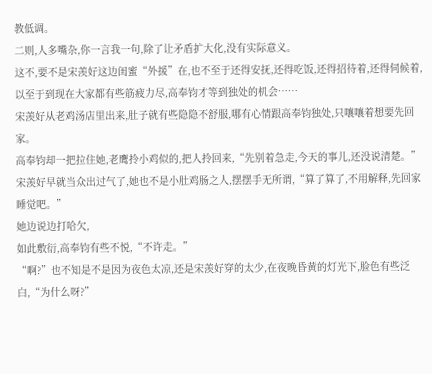教低调。
二则,人多嘴杂,你一言我一句,除了让矛盾扩大化,没有实际意义。
这不,要不是宋羡好这边闺蜜“外援”在,也不至于还得安抚,还得吃饭,还得招待着,还得伺候着,以至于到现在大家都有些筋疲力尽,高奉钧才等到独处的机会……
宋羡好从老鸡汤店里出来,肚子就有些隐隐不舒服,哪有心情跟高奉钧独处,只嚷嚷着想要先回家。
高奉钧却一把拉住她,老鹰拎小鸡似的,把人拎回来,“先别着急走,今天的事儿,还没说清楚。”
宋羡好早就当众出过气了,她也不是小肚鸡肠之人,摆摆手无所谓,“算了算了,不用解释,先回家睡觉吧。”
她边说边打哈欠,
如此敷衍,高奉钧有些不悦,“不许走。”
“啊?”也不知是不是因为夜色太凉,还是宋羡好穿的太少,在夜晚昏黄的灯光下,脸色有些泛白,“为什么呀?”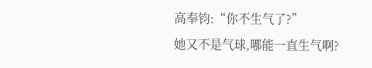高奉钧:“你不生气了?”
她又不是气球,哪能一直生气啊?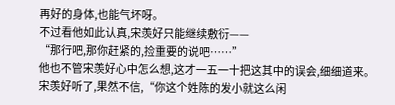再好的身体,也能气坏呀。
不过看他如此认真,宋羡好只能继续敷衍——
“那行吧,那你赶紧的,捡重要的说吧……”
他也不管宋羡好心中怎么想,这才一五一十把这其中的误会,细细道来。
宋羡好听了,果然不信,“你这个姓陈的发小就这么闲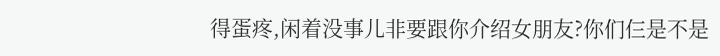得蛋疼,闲着没事儿非要跟你介绍女朋友?你们仨是不是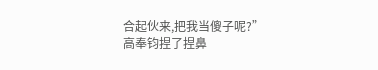合起伙来,把我当傻子呢?”
高奉钧捏了捏鼻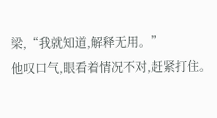梁,“我就知道,解释无用。”
他叹口气,眼看着情况不对,赶紧打住。